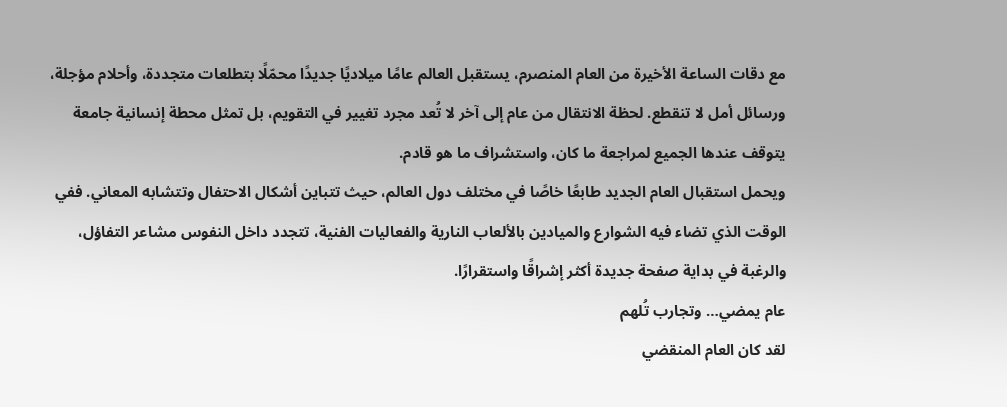مع دقات الساعة الأخيرة من العام المنصرم، يستقبل العالم عامًا ميلاديًا جديدًا محمّلًا بتطلعات متجددة، وأحلام مؤجلة، ورسائل أمل لا تنقطع. لحظة الانتقال من عام إلى آخر لا تُعد مجرد تغيير في التقويم، بل تمثل محطة إنسانية جامعة يتوقف عندها الجميع لمراجعة ما كان، واستشراف ما هو قادم.
ويحمل استقبال العام الجديد طابعًا خاصًا في مختلف دول العالم، حيث تتباين أشكال الاحتفال وتتشابه المعاني. ففي الوقت الذي تضاء فيه الشوارع والميادين بالألعاب النارية والفعاليات الفنية، تتجدد داخل النفوس مشاعر التفاؤل، والرغبة في بداية صفحة جديدة أكثر إشراقًا واستقرارًا.
عام يمضي… وتجارب تُلهم
لقد كان العام المنقضي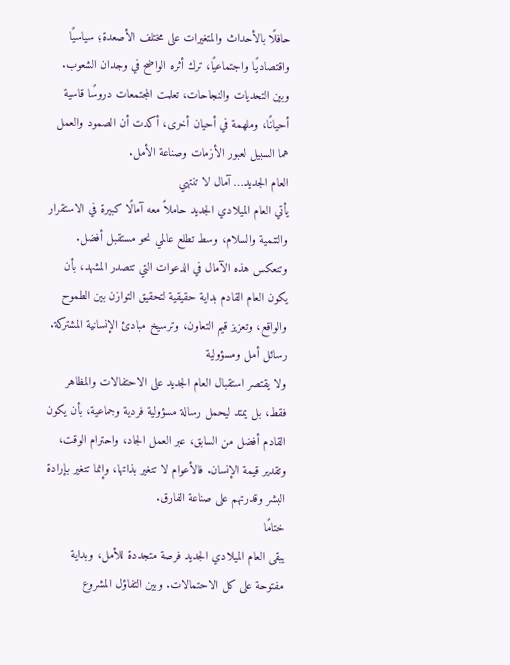حافلًا بالأحداث والمتغيرات على مختلف الأصعدة؛ سياسيًا واقتصاديًا واجتماعيًا، ترك أثره الواضح في وجدان الشعوب. وبين التحديات والنجاحات، تعلمت المجتمعات دروسًا قاسية أحيانًا، وملهمة في أحيان أخرى، أكدت أن الصمود والعمل هما السبيل لعبور الأزمات وصناعة الأمل.
العام الجديد… آمال لا تنتهي
يأتي العام الميلادي الجديد حاملاً معه آمالًا كبيرة في الاستقرار والتنمية والسلام، وسط تطلع عالمي نحو مستقبل أفضل. وتنعكس هذه الآمال في الدعوات التي تتصدر المشهد، بأن يكون العام القادم بداية حقيقية لتحقيق التوازن بين الطموح والواقع، وتعزيز قيم التعاون، وترسيخ مبادئ الإنسانية المشتركة.
رسائل أمل ومسؤولية
ولا يقتصر استقبال العام الجديد على الاحتفالات والمظاهر فقط، بل يمتد ليحمل رسالة مسؤولية فردية وجماعية، بأن يكون القادم أفضل من السابق، عبر العمل الجاد، واحترام الوقت، وتقدير قيمة الإنسان. فالأعوام لا تتغير بذاتها، وإنما تتغير بإرادة البشر وقدرتهم على صناعة الفارق.
ختامًا
يبقى العام الميلادي الجديد فرصة متجددة للأمل، وبداية مفتوحة على كل الاحتمالات. وبين التفاؤل المشروع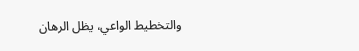والتخطيط الواعي، يظل الرهان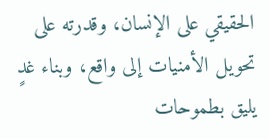الحقيقي على الإنسان، وقدرته على تحويل الأمنيات إلى واقع، وبناء غدٍ يليق بطموحات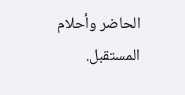الحاضر وأحلام المستقبل.